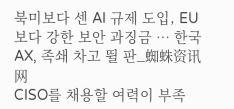북미보다 센 AI 규제 도입, EU보다 강한 보안 과징금 … 한국 AX, 족쇄 차고 뛸 판_蜘蛛资讯网
CISO를 채용할 여력이 부족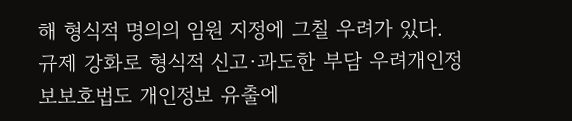해 형식적 명의의 임원 지정에 그칠 우려가 있다. 규제 강화로 형식적 신고·과도한 부담 우려개인정보보호법도 개인정보 유출에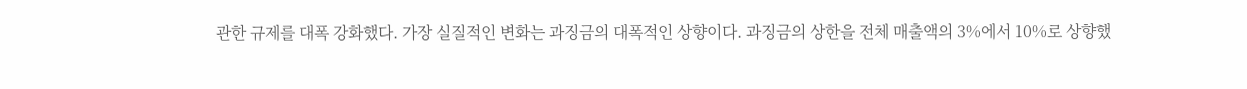관한 규제를 대폭 강화했다. 가장 실질적인 변화는 과징금의 대폭적인 상향이다. 과징금의 상한을 전체 매출액의 3%에서 10%로 상향했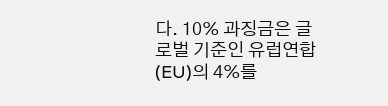다. 10% 과징금은 글로벌 기준인 유럽연합(EU)의 4%를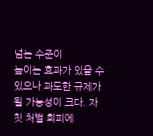넘는 수준이
높이는 효과가 있을 수 있으나 과도한 규제가 될 가능성이 크다. 자칫 처벌 회피에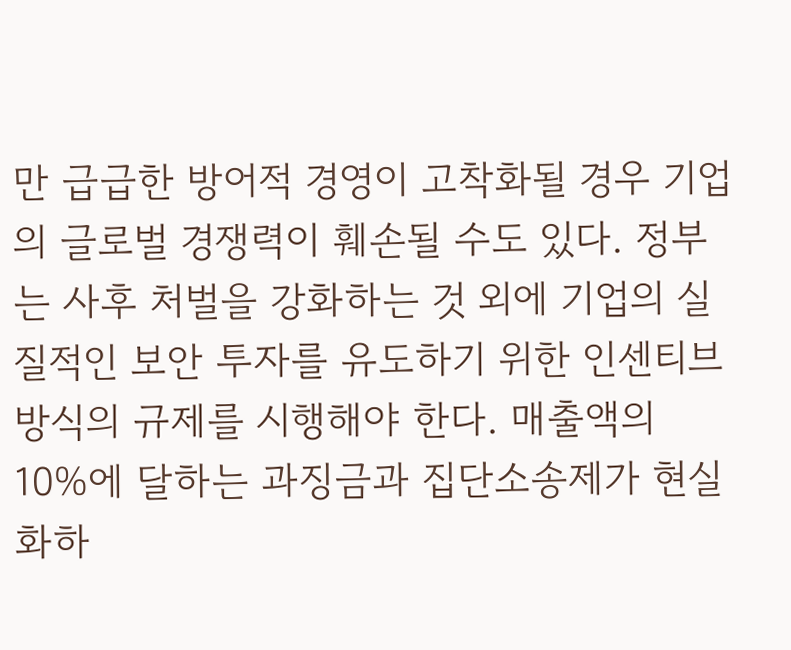만 급급한 방어적 경영이 고착화될 경우 기업의 글로벌 경쟁력이 훼손될 수도 있다. 정부는 사후 처벌을 강화하는 것 외에 기업의 실질적인 보안 투자를 유도하기 위한 인센티브 방식의 규제를 시행해야 한다. 매출액의 10%에 달하는 과징금과 집단소송제가 현실화하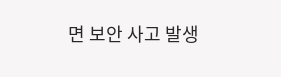면 보안 사고 발생